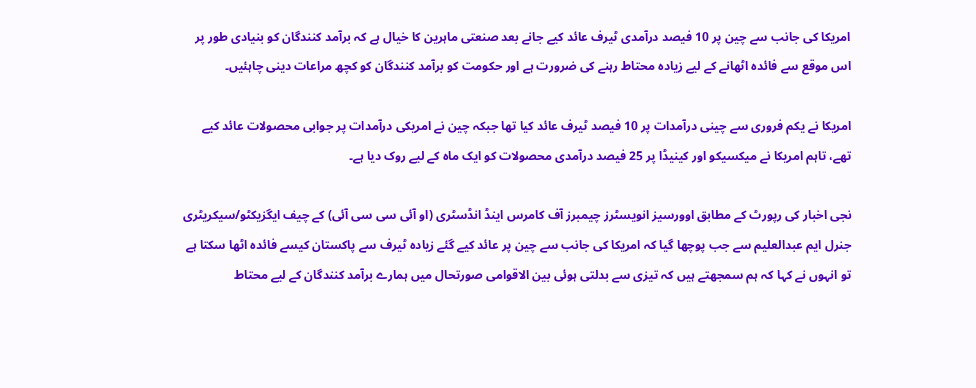امریکا کی جانب سے چین پر 10 فیصد درآمدی ٹیرف عائد کیے جانے بعد صنعتی ماہرین کا خیال ہے کہ برآمد کنندگان کو بنیادی طور پر اس موقع سے فائدہ اٹھانے کے لیے زیادہ محتاط رہنے کی ضرورت ہے اور حکومت کو برآمد کنندگان کو کچھ مراعات دینی چاہئیں۔

امریکا نے یکم فروری سے چینی درآمدات پر 10 فیصد ٹیرف عائد کیا تھا جبکہ چین نے امریکی درآمدات پر جوابی محصولات عائد کیے تھے، تاہم امریکا نے میکسیکو اور کینیڈا پر 25 فیصد درآمدی محصولات کو ایک ماہ کے لیے روک دیا ہے۔

نجی اخبار کی رپورٹ کے مطابق اوورسیز انویسٹرز چیمبرز آف کامرس اینڈ انڈسٹری (او آئی سی سی آئی) کے چیف ایگزیکٹو/سیکریٹری جنرل ایم عبدالعلیم سے جب پوچھا گیا کہ امریکا کی جانب سے چین پر عائد کیے گئے زیادہ ٹیرف سے پاکستان کیسے فائدہ اٹھا سکتا ہے تو انہوں نے کہا کہ ہم سمجھتے ہیں کہ تیزی سے بدلتی ہوئی بین الاقوامی صورتحال میں ہمارے برآمد کنندگان کے لیے محتاط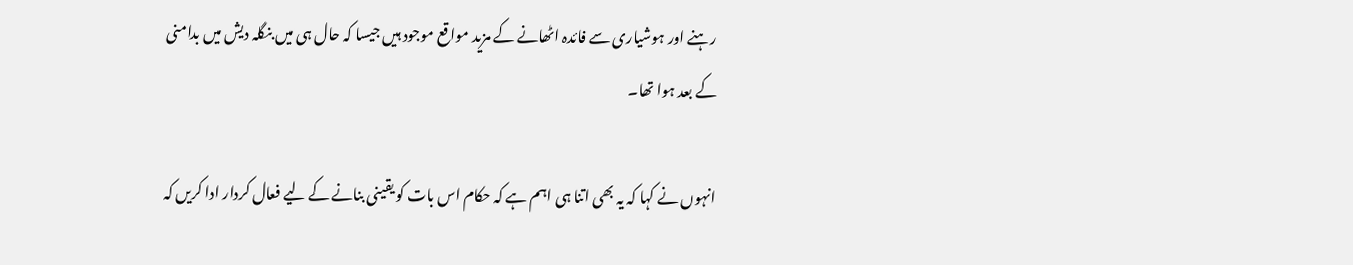رہنے اور ہوشیاری سے فائدہ اٹھانے کے مزید مواقع موجود ہیں جیسا کہ حال ہی میں بنگلہ دیش میں بدامنی کے بعد ہوا تھا۔

انہوں نے کہا کہ یہ بھی اتنا ہی اہم ہے کہ حکام اس بات کو یقینی بنانے کے لیے فعال کردار ادا کریں کہ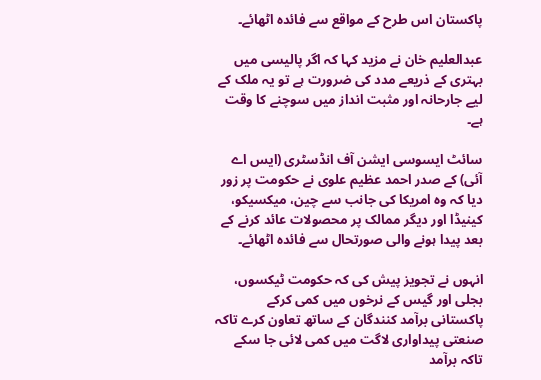پاکستان اس طرح کے مواقع سے فائدہ اٹھائے۔

عبدالعلیم خان نے مزید کہا کہ اگر پالیسی میں بہتری کے ذریعے مدد کی ضرورت ہے تو یہ ملک کے لیے جارحانہ اور مثبت انداز میں سوچنے کا وقت ہے۔

سائٹ ایسوسی ایشن آف انڈسٹری (ایس اے آئی) کے صدر احمد عظیم علوی نے حکومت پر زور دیا کہ وہ امریکا کی جانب سے چین، میکسیکو، کینیڈا اور دیگر ممالک پر محصولات عائد کرنے کے بعد پیدا ہونے والی صورتحال سے فائدہ اٹھائے۔

انہوں نے تجویز پیش کی کہ حکومت ٹیکسوں، بجلی اور گیس کے نرخوں میں کمی کرکے پاکستانی برآمد کنندگان کے ساتھ تعاون کرے تاکہ صنعتی پیداواری لاگت میں کمی لائی جا سکے تاکہ برآمد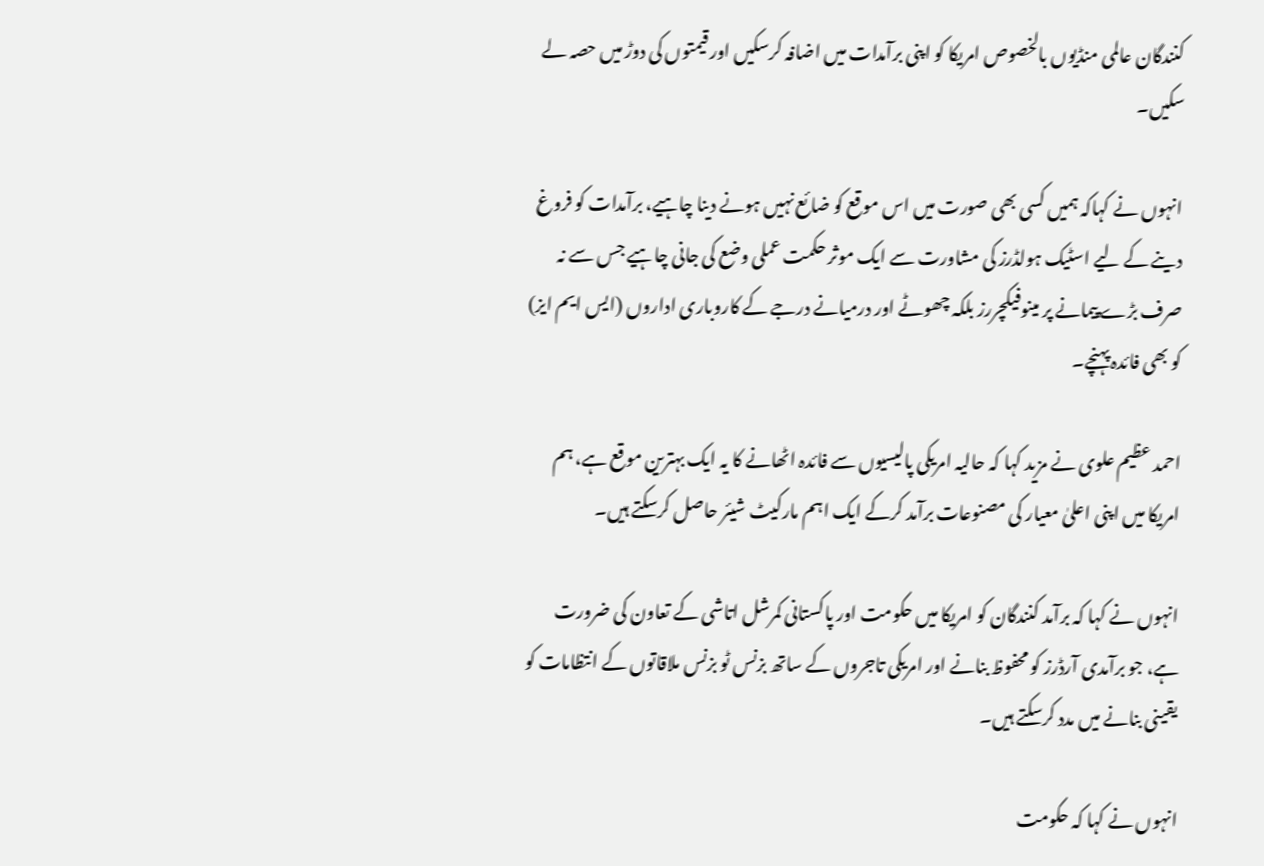کنندگان عالمی منڈیوں بالخصوص امریکا کو اپنی برآمدات میں اضافہ کرسکیں اور قیمتوں کی دوڑ میں حصہ لے سکیں۔

انہوں نے کہاکہ ہمیں کسی بھی صورت میں اس موقع کو ضائع نہیں ہونے دینا چاہیے، برآمدات کو فروغ دینے کے لیے اسٹیک ہولڈرز کی مشاورت سے ایک موثر حکمت عملی وضع کی جانی چاہیے جس سے نہ صرف بڑے پیمانے پر مینوفیکچررز بلکہ چھوٹے اور درمیانے درجے کے کاروباری اداروں (ایس ایم ایز) کو بھی فائدہ پہنچے۔

احمد عظیم علوی نے مزید کہا کہ حالیہ امریکی پالیسیوں سے فائدہ اٹھانے کا یہ ایک بہترین موقع ہے، ہم امریکا میں اپنی اعلیٰ معیار کی مصنوعات برآمد کرکے ایک اہم مارکیٹ شیئر حاصل کرسکتے ہیں۔

انہوں نے کہا کہ برآمد کنندگان کو امریکا میں حکومت اور پاکستانی کمرشل اتاشی کے تعاون کی ضرورت ہے، جو برآمدی آرڈرز کو محفوظ بنانے اور امریکی تاجروں کے ساتھ بزنس ٹو بزنس ملاقاتوں کے انتظامات کو یقینی بنانے میں مدد کرسکتے ہیں۔

انہوں نے کہا کہ حکومت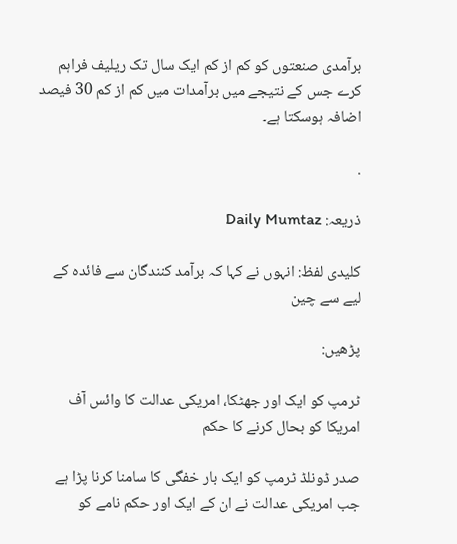برآمدی صنعتوں کو کم از کم ایک سال تک ریلیف فراہم کرے جس کے نتیجے میں برآمدات میں کم از کم 30 فیصد اضافہ ہوسکتا ہے۔

.

ذریعہ: Daily Mumtaz

کلیدی لفظ: انہوں نے کہا کہ برآمد کنندگان سے فائدہ کے لیے سے چین

پڑھیں:

ٹرمپ کو ایک اور جھٹکا، امریکی عدالت کا وائس آف امریکا کو بحال کرنے کا حکم

صدر ڈونلڈ ٹرمپ کو ایک بار خفگی کا سامنا کرنا پڑا ہے جب امریکی عدالت نے ان کے ایک اور حکم نامے کو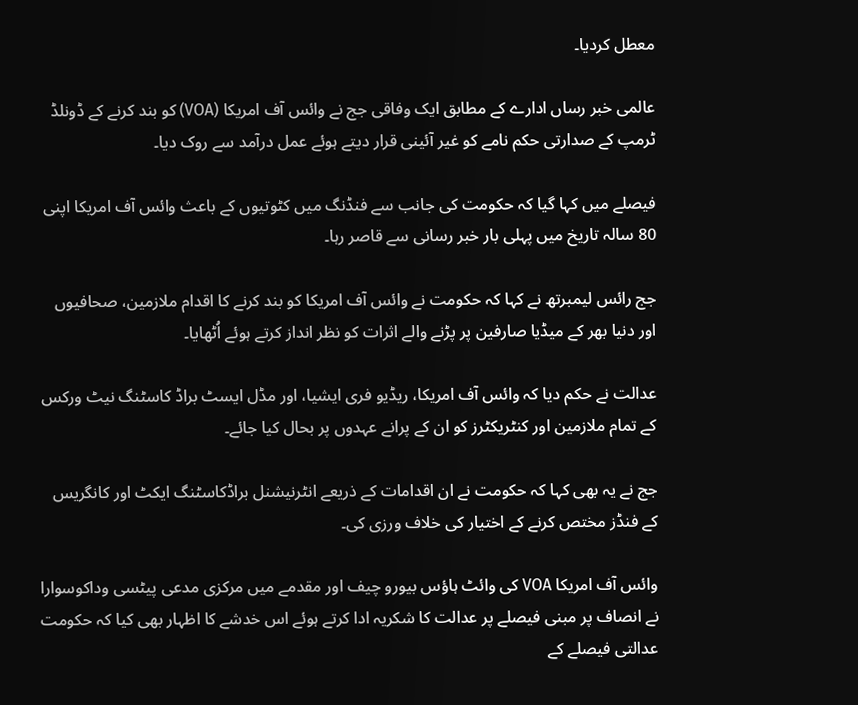معطل کردیا۔

عالمی خبر رساں ادارے کے مطابق ایک وفاقی جج نے وائس آف امریکا (VOA) کو بند کرنے کے ڈونلڈ ٹرمپ کے صدارتی حکم نامے کو غیر آئینی قرار دیتے ہوئے عمل درآمد سے روک دیا۔

فیصلے میں کہا گیا کہ حکومت کی جانب سے فنڈنگ میں کٹوتیوں کے باعث وائس آف امریکا اپنی 80 سالہ تاریخ میں پہلی بار خبر رسانی سے قاصر رہا۔

جج رائس لیمبرتھ نے کہا کہ حکومت نے وائس آف امریکا کو بند کرنے کا اقدام ملازمین، صحافیوں اور دنیا بھر کے میڈیا صارفین پر پڑنے والے اثرات کو نظر انداز کرتے ہوئے اُٹھایا۔

عدالت نے حکم دیا کہ وائس آف امریکا، ریڈیو فری ایشیا، اور مڈل ایسٹ براڈ کاسٹنگ نیٹ ورکس کے تمام ملازمین اور کنٹریکٹرز کو ان کے پرانے عہدوں پر بحال کیا جائے۔

جج نے یہ بھی کہا کہ حکومت نے ان اقدامات کے ذریعے انٹرنیشنل براڈکاسٹنگ ایکٹ اور کانگریس کے فنڈز مختص کرنے کے اختیار کی خلاف ورزی کی۔

وائس آف امریکا VOA کی وائٹ ہاؤس بیورو چیف اور مقدمے میں مرکزی مدعی پیٹسی وداکوسوارا نے انصاف پر مبنی فیصلے پر عدالت کا شکریہ ادا کرتے ہوئے اس خدشے کا اظہار بھی کیا کہ حکومت عدالتی فیصلے کے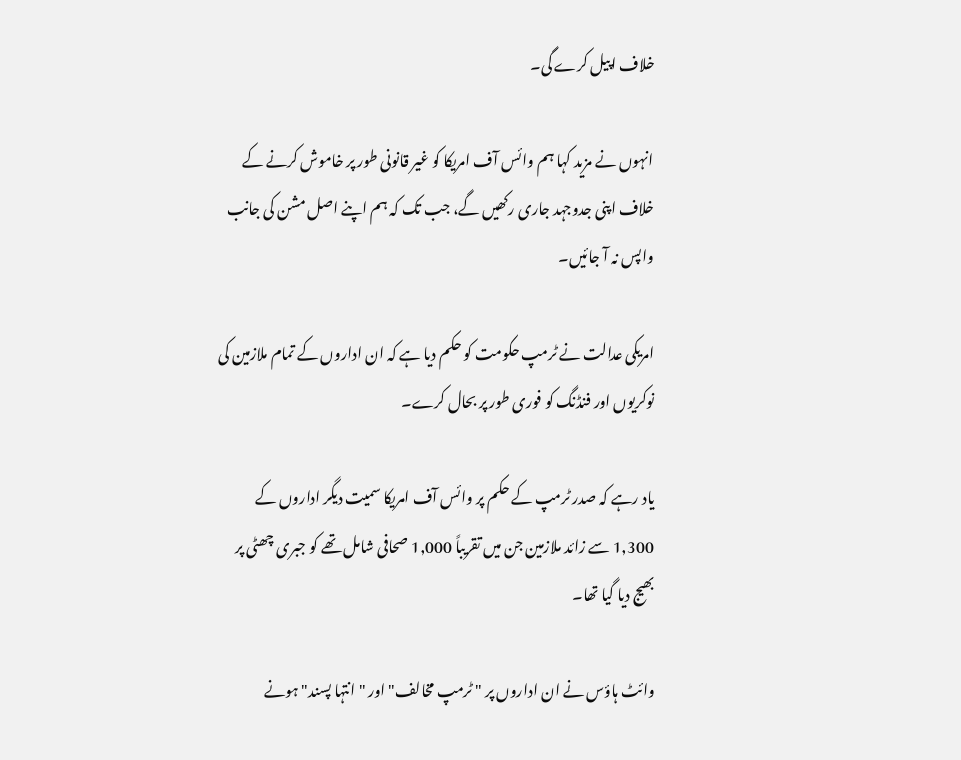خلاف اپیل کرے گی۔

انہوں نے مزید کہا ہم وائس آف امریکا کو غیر قانونی طور پر خاموش کرنے کے خلاف اپنی جدوجہد جاری رکھیں گے، جب تک کہ ہم اپنے اصل مشن کی جانب واپس نہ آ جائیں۔

امریکی عدالت نے ٹرمپ حکومت کو حکم دیا ہے کہ ان اداروں کے تمام ملازمین کی نوکریوں اور فنڈنگ کو فوری طور پر بحال کرے۔

یاد رہے کہ صدر ٹرمپ کے حکم پر وائس آف امریکا سمیت دیگر اداروں کے 1,300 سے زائد ملازمین جن میں تقریباً 1,000 صحافی شامل تھے کو جبری چھٹی پر بھیج دیا گیا تھا۔

وائٹ ہاؤس نے ان اداروں پر " ٹرمپ مخالف" اور "انتہا پسند" ہونے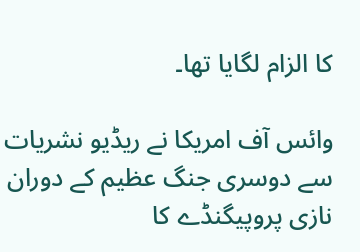کا الزام لگایا تھا۔

وائس آف امریکا نے ریڈیو نشریات سے دوسری جنگ عظیم کے دوران نازی پروپیگنڈے کا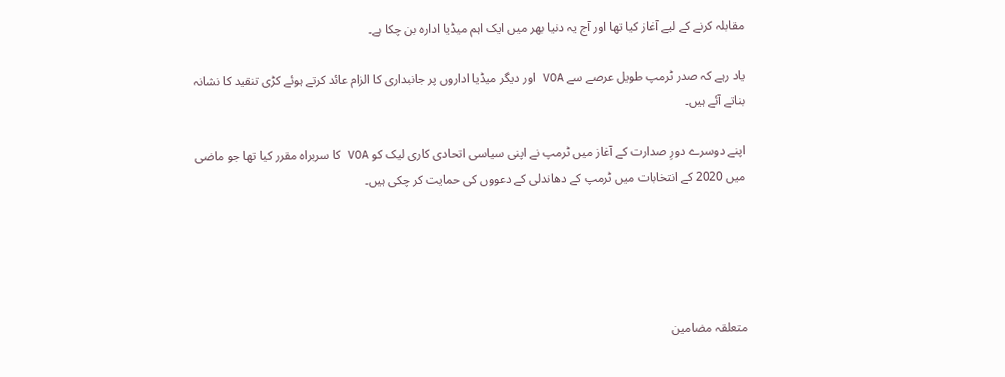مقابلہ کرنے کے لیے آغاز کیا تھا اور آج یہ دنیا بھر میں ایک اہم میڈیا ادارہ بن چکا ہے۔

یاد رہے کہ صدر ٹرمپ طویل عرصے سے VOA اور دیگر میڈیا اداروں پر جانبداری کا الزام عائد کرتے ہوئے کڑی تنقید کا نشانہ بناتے آئے ہیں۔

اپنے دوسرے دورِ صدارت کے آغاز میں ٹرمپ نے اپنی سیاسی اتحادی کاری لیک کو VOA کا سربراہ مقرر کیا تھا جو ماضی میں 2020 کے انتخابات میں ٹرمپ کے دھاندلی کے دعووں کی حمایت کر چکی ہیں۔





متعلقہ مضامین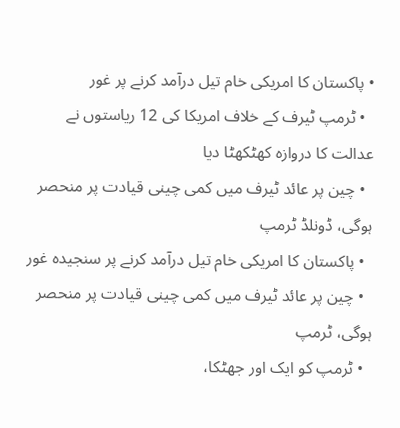• پاکستان کا امریکی خام تیل درآمد کرنے پر غور
  • ٹرمپ ٹیرف کے خلاف امریکا کی 12 ریاستوں نے عدالت کا دروازہ کھٹکھٹا دیا
  • چین پر عائد ٹیرف میں کمی چینی قیادت پر منحصر ہوگی، ڈونلڈ ٹرمپ
  • پاکستان کا امریکی خام تیل درآمد کرنے پر سنجیدہ غور
  • چین پر عائد ٹیرف میں کمی چینی قیادت پر منحصر ہوگی، ٹرمپ
  • ٹرمپ کو ایک اور جھٹکا،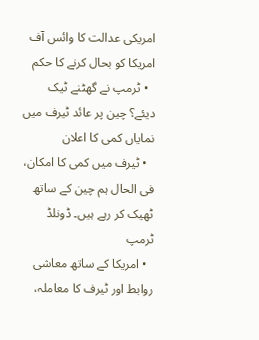امریکی عدالت کا وائس آف امریکا کو بحال کرنے کا حکم
  • ٹرمپ نے گھٹنے ٹیک دیئے؟ چین پر عائد ٹیرف میں نمایاں کمی کا اعلان
  • ٹیرف میں کمی کا امکان، فی الحال ہم چین کے ساتھ ٹھیک کر رہے ہیں۔ ڈونلڈ ٹرمپ
  • امریکا کے ساتھ معاشی روابط اور ٹیرف کا معاملہ،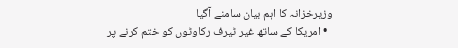وزیرخزانہ کا اہم بیان سامنے آگیا
  • امریکا کے ساتھ غیر ٹیرف رکاوٹوں کو ختم کرنے پر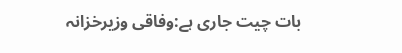بات چیت جاری ہے:وفاقی وزیرخزانہ